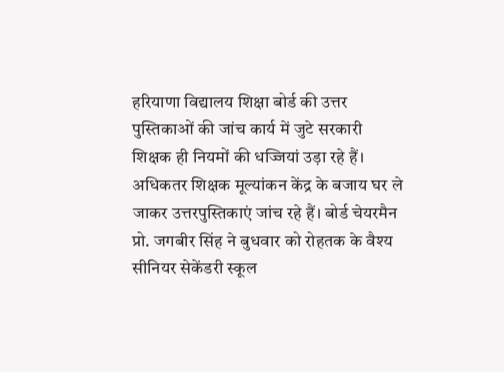हरियाणा विद्यालय शिक्षा बोर्ड की उत्तर पुस्तिकाओं की जांच कार्य में जुटे सरकारी शिक्षक ही नियमों की धज्जियां उड़ा रहे हैं। अधिकतर शिक्षक मूल्यांकन केंद्र के बजाय घर ले जाकर उत्तरपुस्तिकाएं जांच रहे हैं। बोर्ड चेयरमैन प्रो. जगबीर सिंह ने बुधवार को रोहतक के वैश्य सीनियर सेकेंडरी स्कूल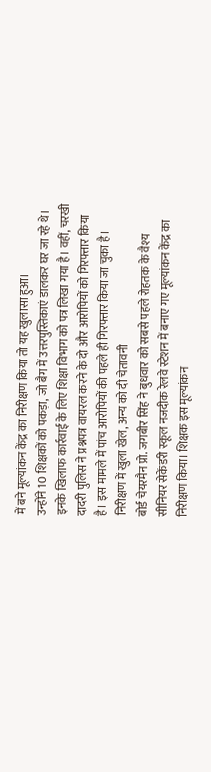में बने मूल्यांकन केंद्र का निरीक्षण किया तो यह खुलासा हुआ।
उन्होंने 10 शिक्षकों को पकड़ा, जो बैग में उत्तरपुस्तिकाएं डालकर घर जा रहे थे। इनके खिलाफ कार्रवाई के लिए शिक्षा विभाग को पत्र लिखा गया है। वहीं, चरखी दादरी पुलिस ने प्रश्नपत्र वायरल करने के दो और आरोपियों को गिरफ्तार किया है। इस मामले में पांच आरोपियों की पहले ही गिरफ्तार किया जा चुका है।
निरीक्षण में खुला खेल, अन्य को दी चेतावनी
बोर्ड चेयरमैन प्रो. जगबीर सिंह ने बुधवार को सबसे पहले रोहतक के वैश्य सीनियर सेकेंडरी स्कूल नजदीक रेलवे स्टेशन में बनाए गए मूल्यांकन केंद्र का निरीक्षण किया। शिक्षक इस मूल्यांकन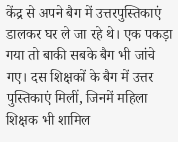केंद्र से अपने बैग में उत्तरपुस्तिकाएं डालकर घर ले जा रहे थे। एक पकड़ा गया तो बाकी सबके बैग भी जांचे गए। दस शिक्षकों के बैग में उत्तर पुस्तिकाएं मिलीं, जिनमें महिला शिक्षक भी शामिल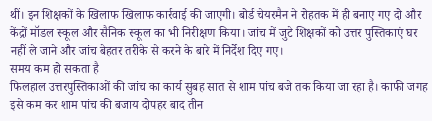थीं। इन शिक्षकों के खिलाफ खिलाफ कार्रवाई की जाएगी। बोर्ड चेयरमैन ने रोहतक में ही बनाए गए दो और केंद्रों मॉडल स्कूल और सैनिक स्कूल का भी निरीक्षण किया। जांच में जुटे शिक्षकों को उत्तर पुस्तिकाएं घर नहीं ले जाने और जांच बेहतर तरीके से करने के बारे में निर्देश दिए गए।
समय कम हो सकता है
फिलहाल उत्तरपुस्तिकाओं की जांच का कार्य सुबह सात से शाम पांच बजे तक किया जा रहा है। काफी जगह इसे कम कर शाम पांच की बजाय दोपहर बाद तीन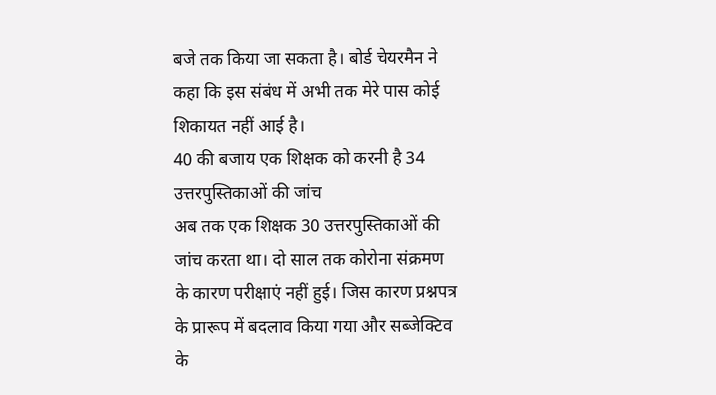बजे तक किया जा सकता है। बोर्ड चेयरमैन ने कहा कि इस संबंध में अभी तक मेरे पास कोई शिकायत नहीं आई है।
40 की बजाय एक शिक्षक को करनी है 34 उत्तरपुस्तिकाओं की जांच
अब तक एक शिक्षक 30 उत्तरपुस्तिकाओं की जांच करता था। दो साल तक कोरोना संक्रमण के कारण परीक्षाएं नहीं हुई। जिस कारण प्रश्नपत्र के प्रारूप में बदलाव किया गया और सब्जेक्टिव के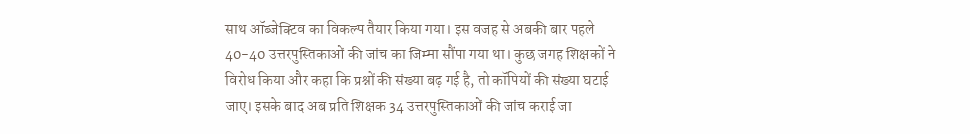साथ ऑब्जेक्टिव का विकल्प तैयार किया गया। इस वजह से अबकी बार पहले 40-40 उत्तरपुस्तिकाओं की जांच का जिम्मा सौंपा गया था। कुछ जगह शिक्षकों ने विरोध किया और कहा कि प्रश्नों की संख्या बढ़ गई है, तो कॉपियों की संख्या घटाई जाए। इसके बाद अब प्रति शिक्षक 34 उत्तरपुस्तिकाओं की जांच कराई जा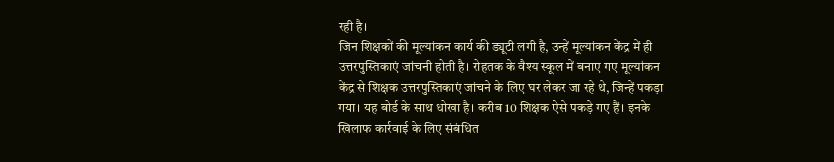रही है।
जिन शिक्षकों की मूल्यांकन कार्य की ड्यूटी लगी है, उन्हें मूल्यांकन केंद्र में ही उत्तरपुस्तिकाएं जांचनी होती है। रोहतक के वैश्य स्कूल में बनाए गए मूल्यांकन केंद्र से शिक्षक उत्तरपुस्तिकाएं जांचने के लिए घर लेकर जा रहे थे, जिन्हें पकड़ा गया। यह बोर्ड के साथ धोखा है। करीब 10 शिक्षक ऐसे पकड़े गए हैं। इनके खिलाफ कार्रवाई के लिए संबंधित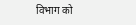विभाग को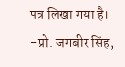पत्र लिखा गया है। -प्रो. जगबीर सिंह,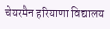चेयरमैन हरियाणा विद्यालय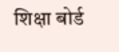शिक्षा बोर्ड